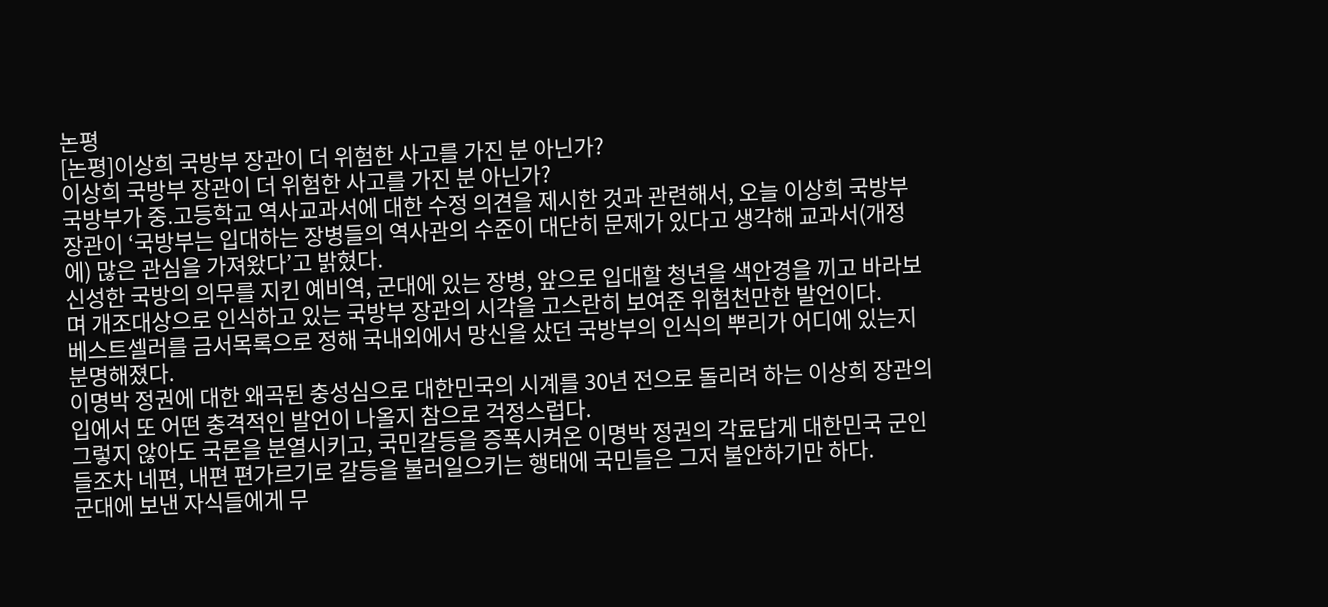논평
[논평]이상희 국방부 장관이 더 위험한 사고를 가진 분 아닌가?
이상희 국방부 장관이 더 위험한 사고를 가진 분 아닌가?
국방부가 중.고등학교 역사교과서에 대한 수정 의견을 제시한 것과 관련해서, 오늘 이상희 국방부 장관이 ‘국방부는 입대하는 장병들의 역사관의 수준이 대단히 문제가 있다고 생각해 교과서(개정에) 많은 관심을 가져왔다’고 밝혔다.
신성한 국방의 의무를 지킨 예비역, 군대에 있는 장병, 앞으로 입대할 청년을 색안경을 끼고 바라보며 개조대상으로 인식하고 있는 국방부 장관의 시각을 고스란히 보여준 위험천만한 발언이다.
베스트셀러를 금서목록으로 정해 국내외에서 망신을 샀던 국방부의 인식의 뿌리가 어디에 있는지 분명해졌다.
이명박 정권에 대한 왜곡된 충성심으로 대한민국의 시계를 30년 전으로 돌리려 하는 이상희 장관의 입에서 또 어떤 충격적인 발언이 나올지 참으로 걱정스럽다.
그렇지 않아도 국론을 분열시키고, 국민갈등을 증폭시켜온 이명박 정권의 각료답게 대한민국 군인들조차 네편, 내편 편가르기로 갈등을 불러일으키는 행태에 국민들은 그저 불안하기만 하다.
군대에 보낸 자식들에게 무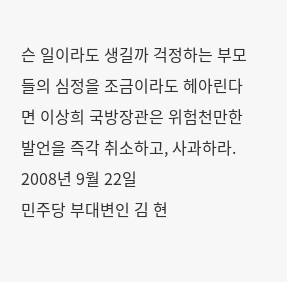슨 일이라도 생길까 걱정하는 부모들의 심정을 조금이라도 헤아린다면 이상희 국방장관은 위험천만한 발언을 즉각 취소하고, 사과하라.
2008년 9월 22일
민주당 부대변인 김 현